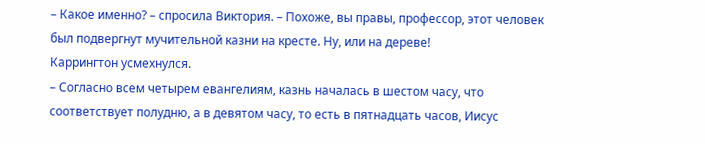– Какое именно? – спросила Виктория. – Похоже, вы правы, профессор, этот человек был подвергнут мучительной казни на кресте. Ну, или на дереве!
Каррингтон усмехнулся.
– Согласно всем четырем евангелиям, казнь началась в шестом часу, что соответствует полудню, а в девятом часу, то есть в пятнадцать часов, Иисус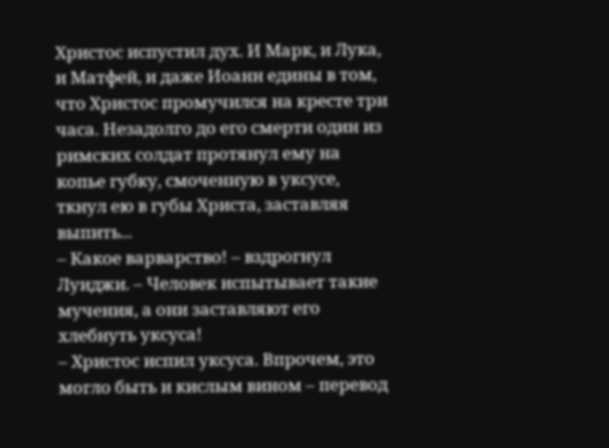Христос испустил дух. И Марк, и Лука, и Матфей, и даже Иоанн едины в том, что Христос промучился на кресте три часа. Незадолго до его смерти один из римских солдат протянул ему на копье губку, смоченную в уксусе, ткнул ею в губы Христа, заставляя выпить...
– Какое варварство! – вздрогнул Луиджи. – Человек испытывает такие мучения, а они заставляют его хлебнуть уксуса!
– Христос испил уксуса. Впрочем, это могло быть и кислым вином – перевод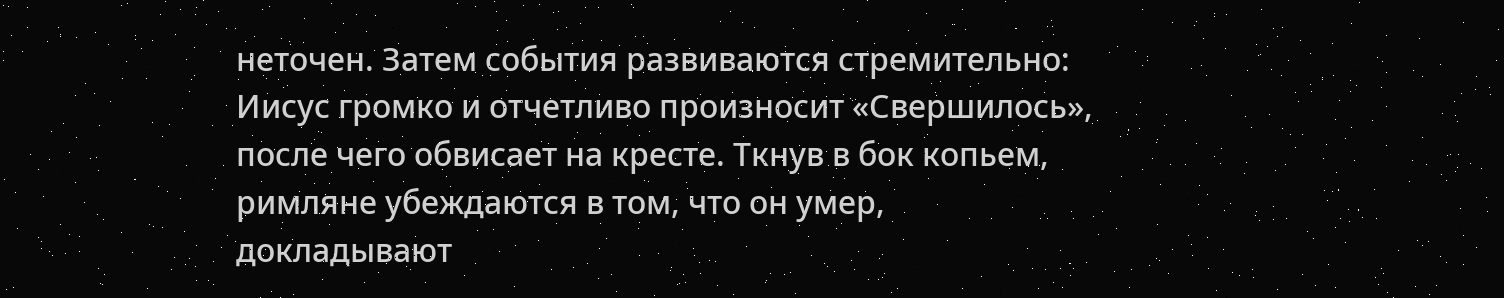неточен. Затем события развиваются стремительно: Иисус громко и отчетливо произносит «Свершилось», после чего обвисает на кресте. Ткнув в бок копьем, римляне убеждаются в том, что он умер, докладывают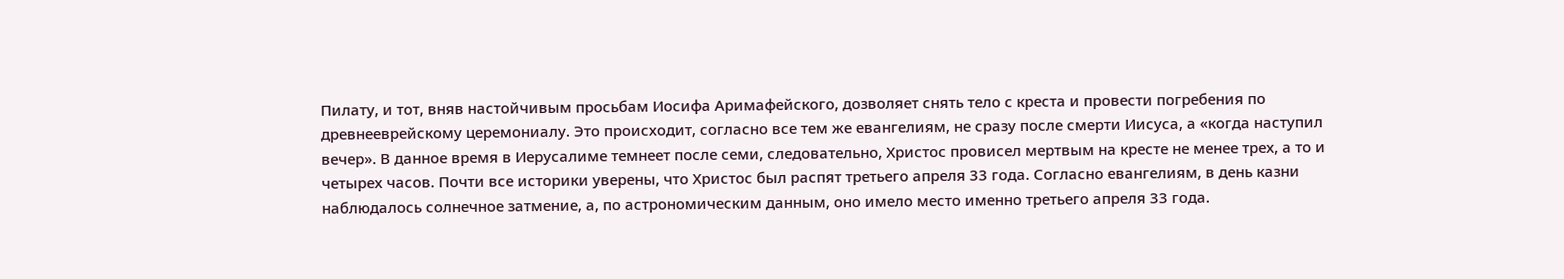Пилату, и тот, вняв настойчивым просьбам Иосифа Аримафейского, дозволяет снять тело с креста и провести погребения по древнееврейскому церемониалу. Это происходит, согласно все тем же евангелиям, не сразу после смерти Иисуса, а «когда наступил вечер». В данное время в Иерусалиме темнеет после семи, следовательно, Христос провисел мертвым на кресте не менее трех, а то и четырех часов. Почти все историки уверены, что Христос был распят третьего апреля 33 года. Согласно евангелиям, в день казни наблюдалось солнечное затмение, а, по астрономическим данным, оно имело место именно третьего апреля 33 года.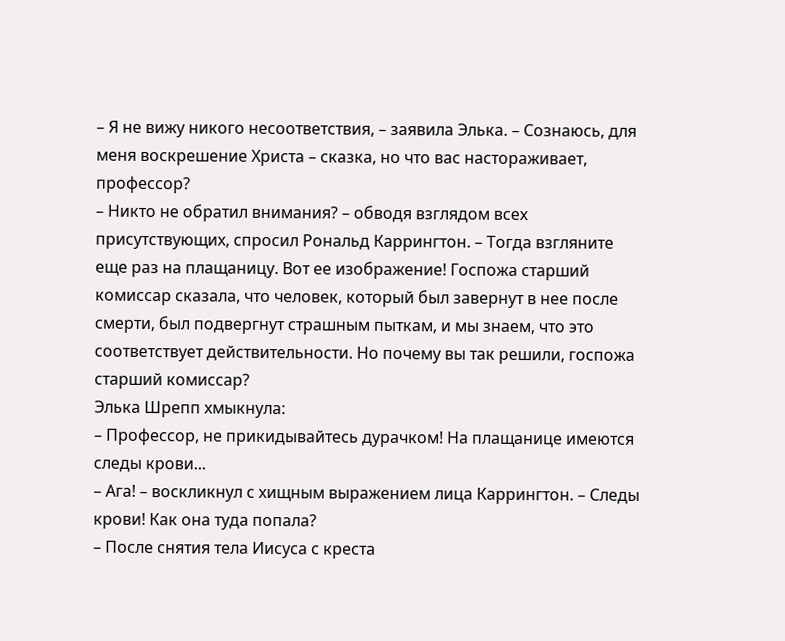– Я не вижу никого несоответствия, – заявила Элька. – Сознаюсь, для меня воскрешение Христа – сказка, но что вас настораживает, профессор?
– Никто не обратил внимания? – обводя взглядом всех присутствующих, спросил Рональд Каррингтон. – Тогда взгляните еще раз на плащаницу. Вот ее изображение! Госпожа старший комиссар сказала, что человек, который был завернут в нее после смерти, был подвергнут страшным пыткам, и мы знаем, что это соответствует действительности. Но почему вы так решили, госпожа старший комиссар?
Элька Шрепп хмыкнула:
– Профессор, не прикидывайтесь дурачком! На плащанице имеются следы крови...
– Ага! – воскликнул с хищным выражением лица Каррингтон. – Следы крови! Как она туда попала?
– После снятия тела Иисуса с креста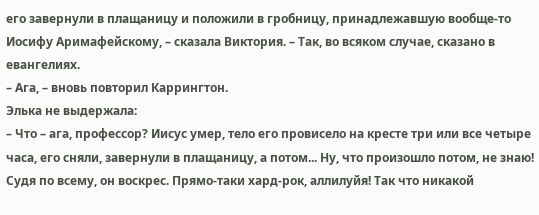его завернули в плащаницу и положили в гробницу, принадлежавшую вообще-то Иосифу Аримафейскому, – сказала Виктория. – Так, во всяком случае, сказано в евангелиях.
– Ага, – вновь повторил Каррингтон.
Элька не выдержала:
– Что – ага, профессор? Иисус умер, тело его провисело на кресте три или все четыре часа, его сняли, завернули в плащаницу, а потом... Ну, что произошло потом, не знаю! Судя по всему, он воскрес. Прямо-таки хард-рок, аллилуйя! Так что никакой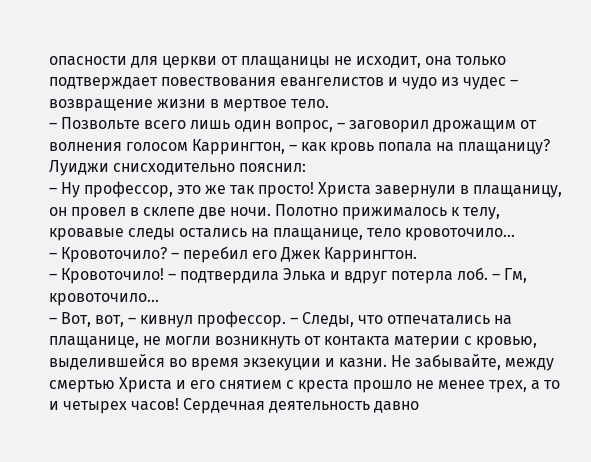опасности для церкви от плащаницы не исходит, она только подтверждает повествования евангелистов и чудо из чудес – возвращение жизни в мертвое тело.
– Позвольте всего лишь один вопрос, – заговорил дрожащим от волнения голосом Каррингтон, – как кровь попала на плащаницу?
Луиджи снисходительно пояснил:
– Ну профессор, это же так просто! Христа завернули в плащаницу, он провел в склепе две ночи. Полотно прижималось к телу, кровавые следы остались на плащанице, тело кровоточило...
– Кровоточило? – перебил его Джек Каррингтон.
– Кровоточило! – подтвердила Элька и вдруг потерла лоб. – Гм, кровоточило...
– Вот, вот, – кивнул профессор. – Следы, что отпечатались на плащанице, не могли возникнуть от контакта материи с кровью, выделившейся во время экзекуции и казни. Не забывайте, между смертью Христа и его снятием с креста прошло не менее трех, а то и четырех часов! Сердечная деятельность давно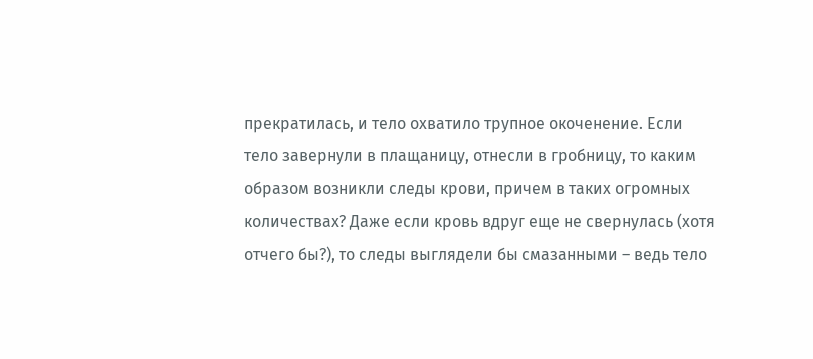прекратилась, и тело охватило трупное окоченение. Если тело завернули в плащаницу, отнесли в гробницу, то каким образом возникли следы крови, причем в таких огромных количествах? Даже если кровь вдруг еще не свернулась (хотя отчего бы?), то следы выглядели бы смазанными – ведь тело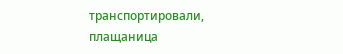транспортировали, плащаница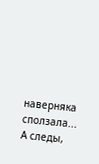наверняка сползала... А следы,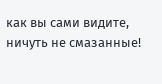как вы сами видите, ничуть не смазанные!